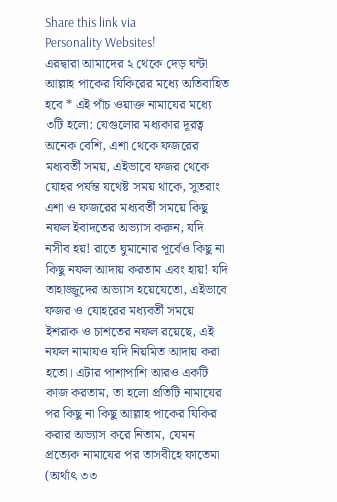Share this link via
Personality Websites!
এরদ্বারা আমাদের ২ থেকে দেড় ঘন্টা আল্লাহ পাকের যিকিরের মধ্যে অতিবাহিত হবে * এই পাঁচ ওয়াক্ত নামাযের মধ্যে ৩টি হলো: যেগুলোর মধ্যকার দূরত্ব অনেক বেশি, এশা থেকে ফজরের মধ্যবর্তী সময়, এইভাবে ফজর থেকে যোহর পর্যন্ত যথেষ্ট সময় থাকে, সুতরাং এশা ও ফজরের মধ্যবর্তী সময়ে কিছু নফল ইবাদতের অভ্যাস করুন, যদি নসীব হয়! রাতে ঘুমানোর পূর্বেও কিছু না কিছু নফল আদায় করতাম এবং হায়! যদি তাহাজ্জুদের অভ্যাস হয়েযেতো, এইভাবে ফজর ও যোহরের মধ্যবর্তী সময়ে ইশরাক ও চাশতের নফল রয়েছে, এই নফল নামাযও যদি নিয়মিত আদায় করা হতো। এটার পাশাপাশি আরও একটি কাজ করতাম, তা হলো প্রতিটি নামাযের পর কিছু না কিছু আল্লাহ পাকের যিকির করার অভ্যাস করে নিতাম, যেমন প্রত্যেক নামাযের পর তাসবীহে ফাতেমা (অর্থাৎ ৩৩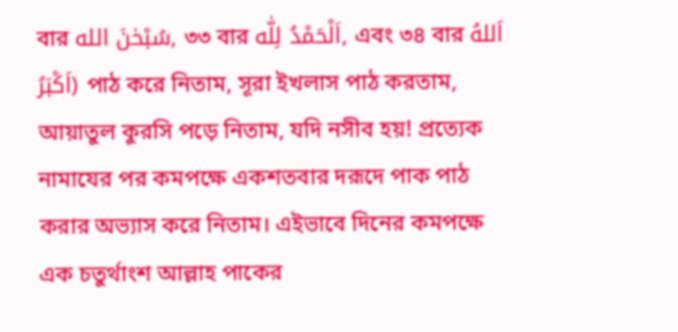বার سُبْحٰنَ الله, ৩৩ বার اَلْحَمْدُ لِلّٰه, এবং ৩৪ বার اَللهُ اَكْبَرُ) পাঠ করে নিতাম, সূরা ইখলাস পাঠ করতাম, আয়াতুল কুরসি পড়ে নিতাম, যদি নসীব হয়! প্রত্যেক নামাযের পর কমপক্ষে একশতবার দরূদে পাক পাঠ করার অভ্যাস করে নিতাম। এইভাবে দিনের কমপক্ষে এক চতুর্থাংশ আল্লাহ পাকের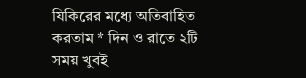যিকিরের মধ্যে অতিবাহিত করতাম * দিন ও রাতে ২টি সময় খুবই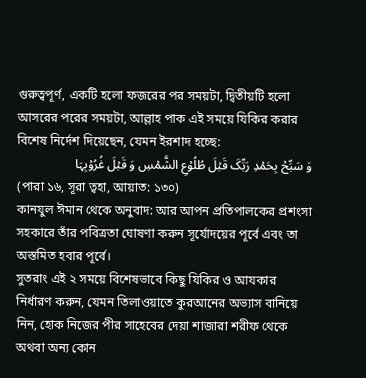গুরুত্বপূর্ণ, একটি হলো ফজরের পর সময়টা, দ্বিতীয়টি হলো আসরের পরের সময়টা, আল্লাহ পাক এই সময়ে যিকির করার বিশেষ নির্দেশ দিয়েছেন, যেমন ইরশাদ হচ্ছে:
وَ سَبِّحۡ بِحَمۡدِ رَبِّکَ قَبۡلَ طُلُوۡعِ الشَّمۡسِ وَ قَبۡلَ غُرُوۡبِہَا
(পারা ১৬, সূরা ত্বহা, আয়াত: ১৩০)
কানযুল ঈমান থেকে অনুবাদ: আর আপন প্রতিপালকের প্রশংসা সহকারে তাঁর পবিত্রতা ঘোষণা করুন সূর্যোদয়ের পূর্বে এবং তা অস্তমিত হবার পূর্বে।
সুতরাং এই ২ সময়ে বিশেষভাবে কিছু যিকির ও আযকার নির্ধারণ করুন, যেমন তিলাওয়াতে কুরআনের অভ্যাস বানিয়ে নিন, হোক নিজের পীর সাহেবের দেয়া শাজারা শরীফ থেকে অথবা অন্য কোন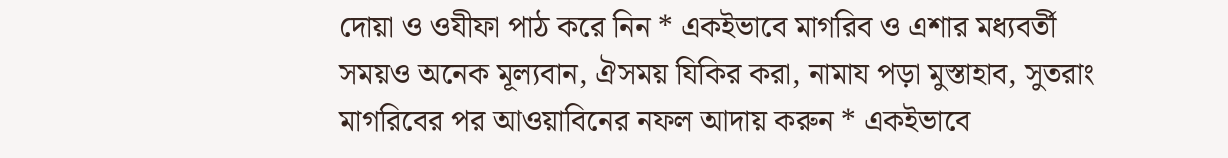দোয়া ও ওযীফা পাঠ করে নিন * একইভাবে মাগরিব ও এশার মধ্যবর্তী সময়ও অনেক মূল্যবান, ঐসময় যিকির করা, নামায পড়া মুস্তাহাব, সুতরাং মাগরিবের পর আওয়াবিনের নফল আদায় করুন * একইভাবে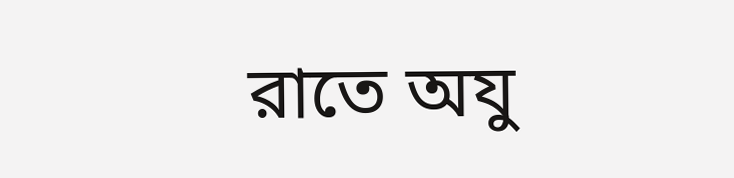রাতে অযু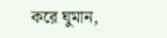করে ঘুমান,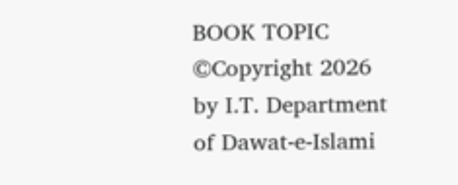BOOK TOPIC
©Copyright 2026 by I.T. Department of Dawat-e-Islami